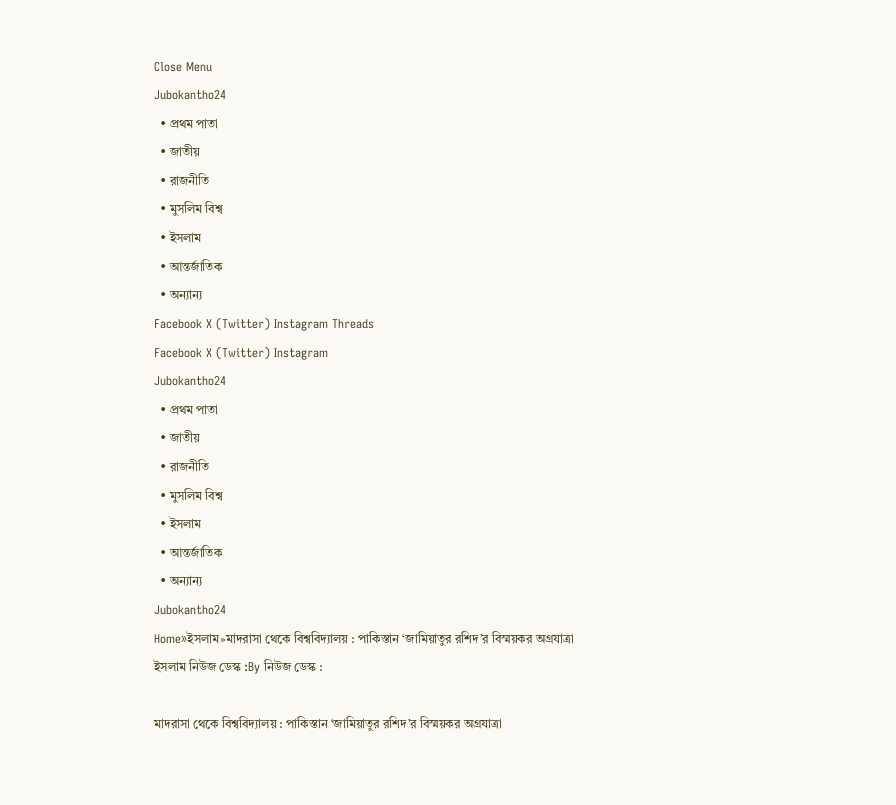Close Menu
Jubokantho24
  • প্রথম পাতা
  • জাতীয়
  • রাজনীতি
  • মুসলিম বিশ্ব
  • ইসলাম
  • আন্তর্জাতিক
  • অন্যান্য
Facebook X (Twitter) Instagram Threads
Facebook X (Twitter) Instagram
Jubokantho24
  • প্রথম পাতা
  • জাতীয়
  • রাজনীতি
  • মুসলিম বিশ্ব
  • ইসলাম
  • আন্তর্জাতিক
  • অন্যান্য
Jubokantho24
Home»ইসলাম»মাদরাসা থেকে বিশ্ববিদ্যালয় : পাকিস্তান ‘জামিয়াতুর রশিদ’র বিস্ময়কর অগ্রযাত্রা
ইসলাম নিউজ ডেস্ক :By নিউজ ডেস্ক :

মাদরাসা থেকে বিশ্ববিদ্যালয় : পাকিস্তান ‘জামিয়াতুর রশিদ’র বিস্ময়কর অগ্রযাত্রা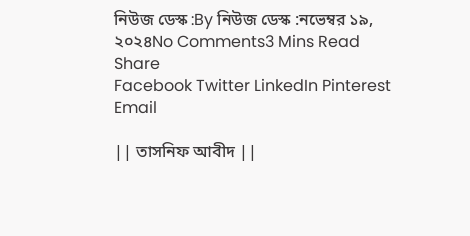নিউজ ডেস্ক :By নিউজ ডেস্ক :নভেম্বর ১৯, ২০২৪No Comments3 Mins Read
Share
Facebook Twitter LinkedIn Pinterest Email

|| তাসনিফ আবীদ ||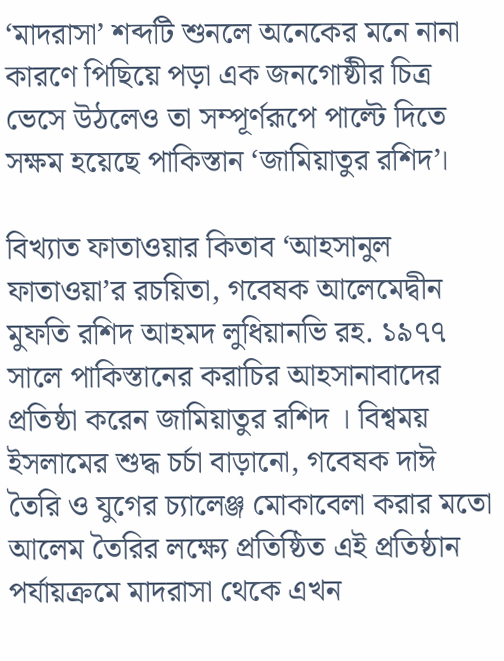‘মাদরাসা’ শব্দটি শুনলে অনেকের মনে নানা কারণে পিছিয়ে পড়া এক জনগোষ্ঠীর চিত্র ভেসে উঠলেও তা সম্পূর্ণরূপে পাল্টে দিতে সক্ষম হয়েছে পাকিস্তান ‘জামিয়াতুর রশিদ’।

বিখ্যাত ফাতাওয়ার কিতাব ‘আহসানুল ফাতাওয়া’র রচয়িতা, গবেষক আলেমেদ্বীন মুফতি রশিদ আহমদ লুধিয়ানভি রহ. ১৯৭৭ সালে পাকিস্তানের করাচির আহসানাবাদের প্রতিষ্ঠা করেন জামিয়াতুর রশিদ । বিশ্বময় ইসলামের শুদ্ধ চর্চা বাড়ানো, গবেষক দাঈ তৈরি ও যুগের চ্যালেঞ্জ মোকাবেলা করার মতো আলেম তৈরির লক্ষ্যে প্রতিষ্ঠিত এই প্রতিষ্ঠান পর্যায়ক্রমে মাদরাসা থেকে এখন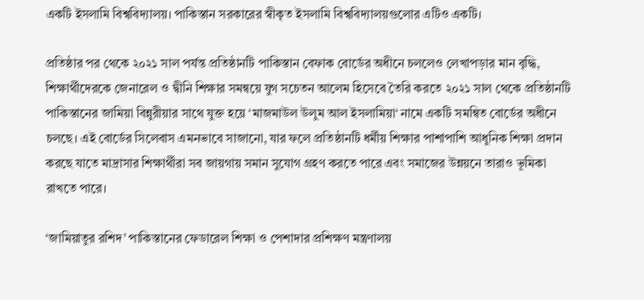একটি ইসলামি বিশ্ববিদ্যালয়। পাকিস্তান সরকারের স্বীকৃত ইসলামি বিশ্ববিদ্যালয়গুলোর এটিও একটি।

প্রতিষ্ঠার পর থেকে ২০২১ সাল পর্যন্ত প্রতিষ্ঠানটি পাকিস্তান বেফাক বোর্ডের অধীনে চললেও লেখাপড়ার মান বৃদ্ধি, শিক্ষার্থীদেরকে জেনারেল ও দ্বীনি শিক্ষার সমন্বয়ে যুগ সচেতন আলেম হিসেবে তৈরি করতে ২০২১ সাল থেকে প্রতিষ্ঠানটি পাকিস্তানের জামিয়া বিন্নুরীয়ার সাথে যুক্ত হয়ে ‘মাজমাউল উলুম আল ইসলামিয়া‘ নামে একটি সমন্বিত বোর্ডের অধীনে চলছে। এই বোর্ডের সিলেবাস এমনভাবে সাজানো, যার ফলে প্রতিষ্ঠানটি ধর্মীয় শিক্ষার পাশাপাশি আধুনিক শিক্ষা প্রদান করছে যাতে মাদ্রাসার শিক্ষার্থীরা সব জায়গায় সমান সুযোগ গ্রহণ করতে পারে এবং সমাজের উন্নয়নে তারাও ভূমিকা রাখতে পারে।

‘জামিয়াতুর রশিদ’ পাকিস্তানের ফেডারেল শিক্ষা ও পেশাদার প্রশিক্ষণ মন্ত্রণালয়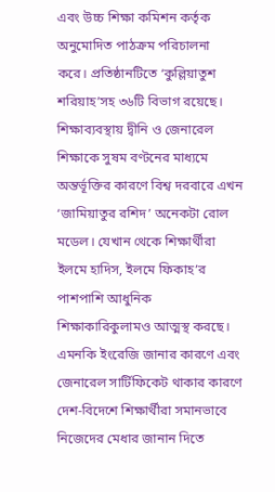এবং উচ্চ শিক্ষা কমিশন কর্তৃক অনুমোদিত পাঠক্রম পরিচালনা করে। প্রতিষ্ঠানটিতে ‘কুল্লিয়াতুশ শরিয়াহ’সহ ৩৬টি বিভাগ রয়েছে। শিক্ষাব্যবস্থায় দ্বীনি ও জেনারেল শিক্ষাকে সুষম বণ্টনের মাধ্যমে অন্তর্ভূক্তির কারণে বিশ্ব দরবারে এখন ‘জামিয়াতুর রশিদ’ অনেকটা রোল মডেল। যেখান থেকে শিক্ষার্থীরা ইলমে হাদিস, ইলমে ফিকাহ’র পাশপাশি আধুনিক শিক্ষাকারিকুলামও আত্মস্থ করছে। এমনকি ইংরেজি জানার কারণে এবং জেনারেল সার্টিফিকেট থাকার কারণে দেশ-বিদেশে শিক্ষার্থীরা সমানভাবে নিজেদের মেধার জানান দিতে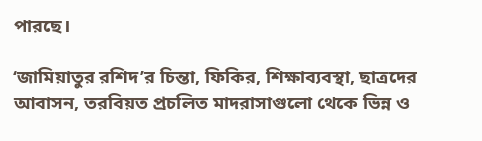পারছে।

‘জামিয়াতুর রশিদ’র চিন্তা, ফিকির, শিক্ষাব্যবস্থা, ছাত্রদের আবাসন, তরবিয়ত প্রচলিত মাদরাসাগুলো থেকে ভিন্ন ও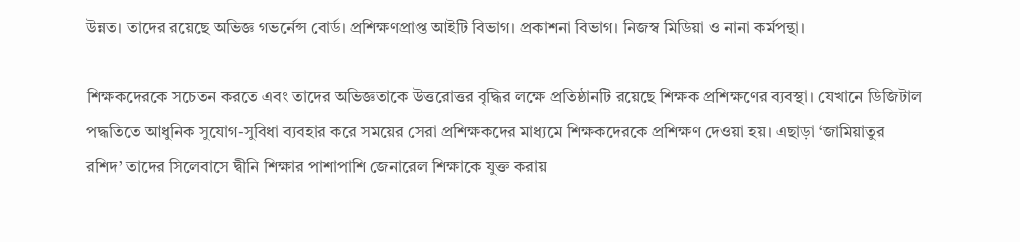উন্নত। তাদের রয়েছে অভিজ্ঞ গভর্নেন্স বোর্ড। প্রশিক্ষণপ্রাপ্ত আইটি বিভাগ। প্রকাশনা বিভাগ। নিজস্ব মিডিয়া ও নানা কর্মপন্থা।

শিক্ষকদেরকে সচেতন করতে এবং তাদের অভিজ্ঞতাকে উত্তরোত্তর বৃদ্ধির লক্ষে প্রতিষ্ঠানটি রয়েছে শিক্ষক প্রশিক্ষণের ব্যবস্থা। যেখানে ডিজিটাল পদ্ধতিতে আধুনিক সুযোগ-সুবিধা ব্যবহার করে সময়ের সেরা প্রশিক্ষকদের মাধ্যমে শিক্ষকদেরকে প্রশিক্ষণ দেওয়া হয়। এছাড়া ‘জামিয়াতুর রশিদ’ তাদের সিলেবাসে দ্বীনি শিক্ষার পাশাপাশি জেনারেল শিক্ষাকে যুক্ত করায়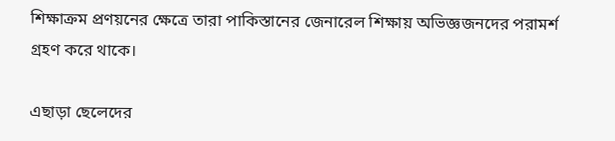শিক্ষাক্রম প্রণয়নের ক্ষেত্রে তারা পাকিস্তানের জেনারেল শিক্ষায় অভিজ্ঞজনদের পরামর্শ গ্রহণ করে থাকে।

এছাড়া ছেলেদের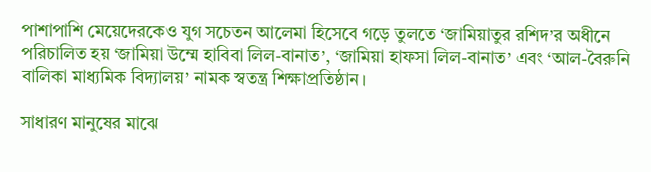পাশাপাশি মেয়েদেরকেও যুগ সচেতন আলেমা হিসেবে গড়ে তুলতে ‘জামিয়াতুর রশিদ’র অধীনে পরিচালিত হয় ‘জামিয়া উম্মে হাবিবা লিল-বানাত’, ‘জামিয়া হাফসা লিল-বানাত’ এবং ‘আল-বৈরুনি বালিকা মাধ্যমিক বিদ্যালয়’ নামক স্বতন্ত্র শিক্ষাপ্রতিষ্ঠান।

সাধারণ মানুষের মাঝে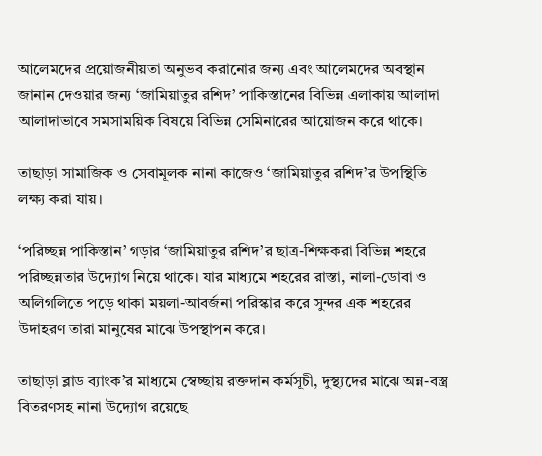আলেমদের প্রয়োজনীয়তা অনুভব করানোর জন্য এবং আলেমদের অবস্থান জানান দেওয়ার জন্য ‘জামিয়াতুর রশিদ’ পাকিস্তানের বিভিন্ন এলাকায় আলাদা আলাদাভাবে সমসাময়িক বিষয়ে বিভিন্ন সেমিনারের আয়োজন করে থাকে।

তাছাড়া সামাজিক ও সেবামূলক নানা কাজেও ‘জামিয়াতুর রশিদ’র উপস্থিতি লক্ষ্য করা যায়।

‘পরিচ্ছন্ন পাকিস্তান’ গড়ার ‘জামিয়াতুর রশিদ’র ছাত্র-শিক্ষকরা বিভিন্ন শহরে পরিচ্ছন্নতার উদ্যোগ নিয়ে থাকে। যার মাধ্যমে শহরের রাস্তা, নালা-ডোবা ও অলিগলিতে পড়ে থাকা ময়লা-আবর্জনা পরিস্কার করে ‍সুন্দর এক শহরের উদাহরণ তারা মানুষের মাঝে উপস্থাপন করে।

তাছাড়া ব্লাড ব্যাংক’র মাধ্যমে স্বেচ্ছায় রক্তদান কর্মসূচী, দুস্থ্যদের মাঝে অন্ন-বস্ত্র বিতরণসহ নানা উদ্যোগ রয়েছে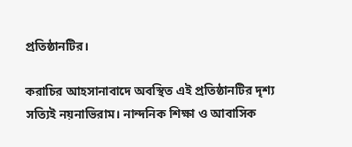প্রতিষ্ঠানটির।

করাচির আহসানাবাদে অবস্থিত এই প্রতিষ্ঠানটির দৃশ্য সত্যিই নয়নাভিরাম। নান্দনিক শিক্ষা ও আবাসিক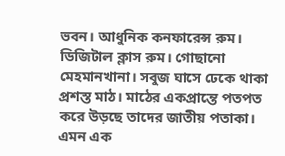ভবন। আধুনিক কনফারেন্স রুম। ডিজিটাল ক্লাস রুম। গোছানো মেহমানখানা। সবুজ ঘাসে ঢেকে থাকা প্রশস্ত মাঠ। মাঠের একপ্রান্তে পতপত করে উড়ছে তাদের জাতীয় পতাকা। এমন এক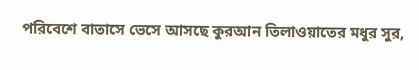পরিবেশে বাতাসে ভেসে আসছে কুরআন তিলাওয়াতের মধুর সুর,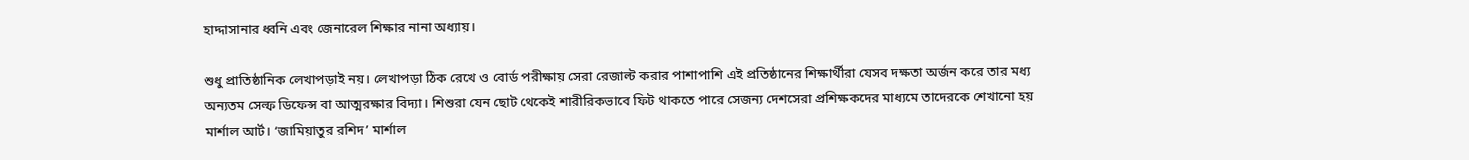হাদ্দাসানার ধ্বনি এবং জেনারেল শিক্ষার নানা অধ্যায়।

শুধু প্রাতিষ্ঠানিক লেখাপড়াই নয়। লেখাপড়া ঠিক রেখে ও বোর্ড পরীক্ষায় সেরা রেজাল্ট করার পাশাপাশি এই প্রতিষ্ঠানের শিক্ষার্থীরা যেসব দক্ষতা অর্জন করে তার মধ্য অন্যতম সেল্ফ ডিফেন্স বা আত্মরক্ষার বিদ্যা। শিশুরা যেন ছোট থেকেই শারীরিকভাবে ফিট থাকতে পারে সেজন্য দেশসেরা প্রশিক্ষকদের মাধ্যমে তাদেরকে শেখানো হয় মার্শাল আর্ট। ‘জামিয়াতুর রশিদ’ মার্শাল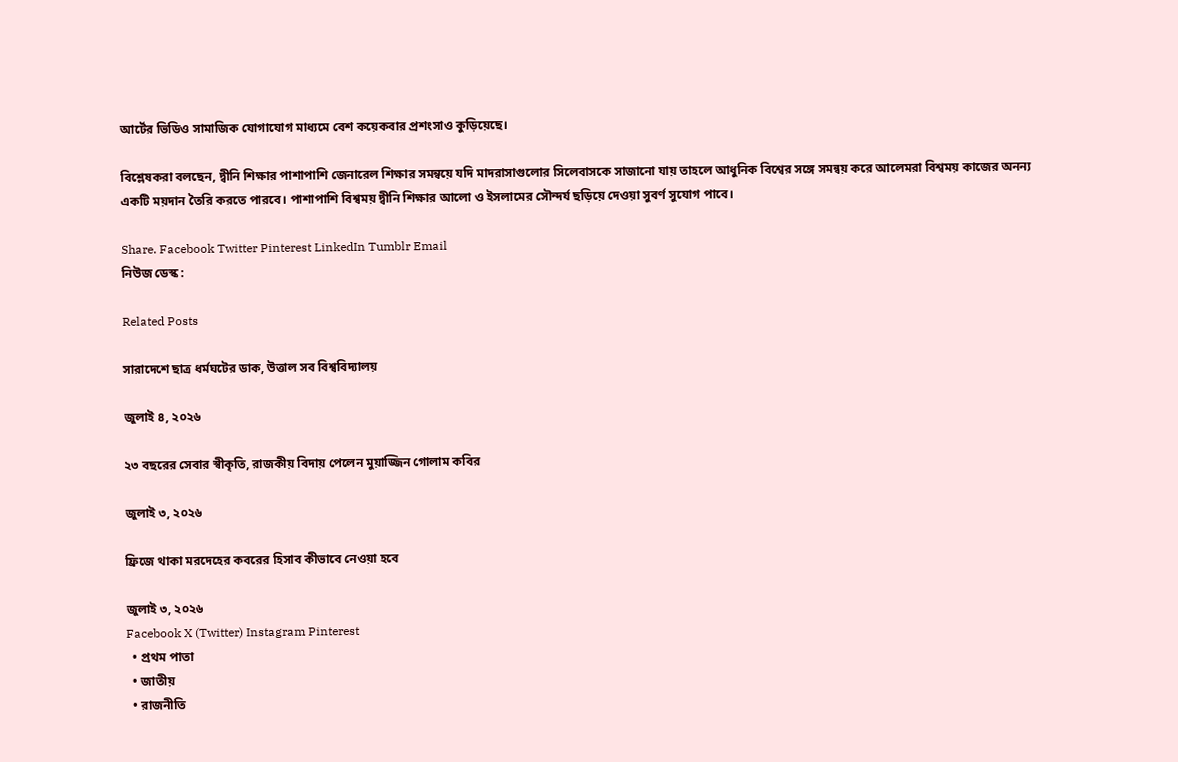আর্টের ভিডিও সামাজিক যোগাযোগ মাধ্যমে বেশ কয়েকবার প্রশংসাও কুড়িয়েছে।

বিশ্লেষকরা বলছেন, দ্বীনি শিক্ষার পাশাপাশি জেনারেল শিক্ষার সমন্বয়ে যদি মাদরাসাগুলোর সিলেবাসকে সাজানো যায় তাহলে আধুনিক বিশ্বের সঙ্গে সমন্বয় করে আলেমরা বিশ্বময় কাজের অনন্য একটি ময়দান তৈরি করতে পারবে। পাশাপাশি বিশ্বময় দ্বীনি শিক্ষার আলো ও ইসলামের সৌন্দর্য ছড়িয়ে দেওয়া সুবর্ণ সুযোগ পাবে।

Share. Facebook Twitter Pinterest LinkedIn Tumblr Email
নিউজ ডেস্ক :

Related Posts

সারাদেশে ছাত্র ধর্মঘটের ডাক, উত্তাল সব বিশ্ববিদ্যালয়

জুলাই ৪, ২০২৬

২৩ বছরের সেবার স্বীকৃতি, রাজকীয় বিদায় পেলেন মুয়াজ্জিন গোলাম কবির

জুলাই ৩, ২০২৬

ফ্রিজে থাকা মরদেহের কবরের হিসাব কীভাবে নেওয়া হবে

জুলাই ৩, ২০২৬
Facebook X (Twitter) Instagram Pinterest
  • প্রথম পাতা
  • জাতীয়
  • রাজনীতি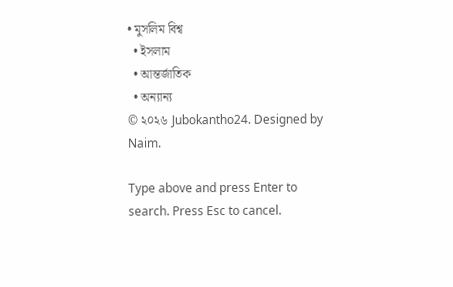• মুসলিম বিশ্ব
  • ইসলাম
  • আন্তর্জাতিক
  • অন্যান্য
© ২০২৬ Jubokantho24. Designed by Naim.

Type above and press Enter to search. Press Esc to cancel.